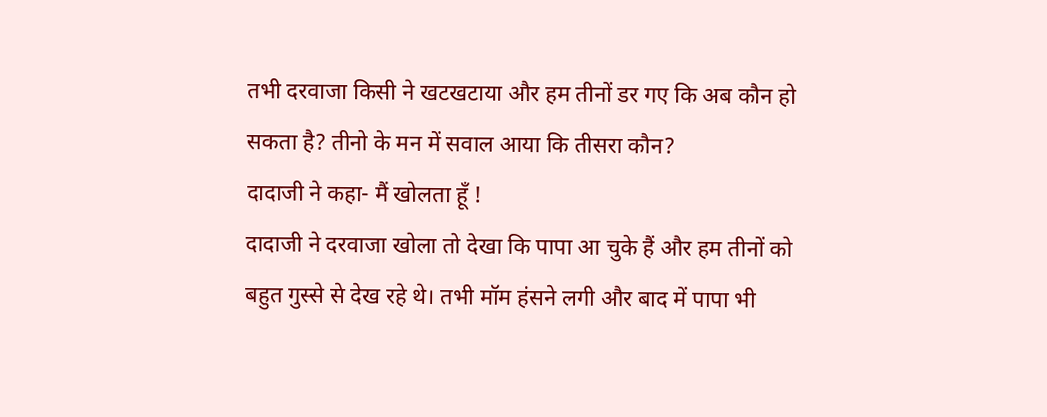तभी दरवाजा किसी ने खटखटाया और हम तीनों डर गए कि अब कौन हो सकता है? तीनो के मन में सवाल आया कि तीसरा कौन?
दादाजी ने कहा- मैं खोलता हूँ !
दादाजी ने दरवाजा खोला तो देखा कि पापा आ चुके हैं और हम तीनों को बहुत गुस्से से देख रहे थे। तभी मॉम हंसने लगी और बाद में पापा भी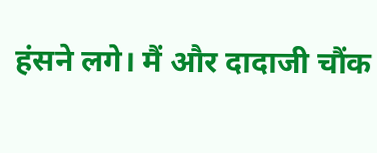हंसने लगे। मैं और दादाजी चौंक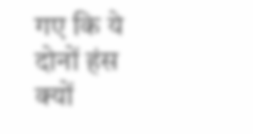गए कि ये दोनों हंस क्यों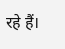रहे हैं।